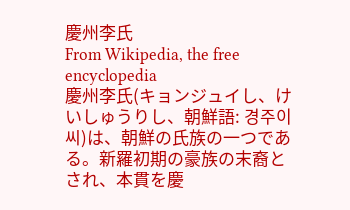慶州李氏
From Wikipedia, the free encyclopedia
慶州李氏(キョンジュイし、けいしゅうりし、朝鮮語: 경주이씨)は、朝鮮の氏族の一つである。新羅初期の豪族の末裔とされ、本貫を慶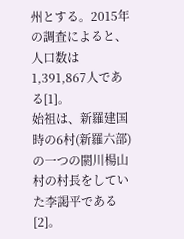州とする。2015年の調査によると、人口数は1,391,867人である[1]。
始祖は、新羅建国時の6村(新羅六部)の一つの閼川楊山村の村長をしていた李謁平である[2]。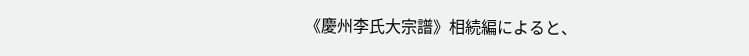《慶州李氏大宗譜》相続編によると、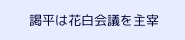謁平は花白会議を主宰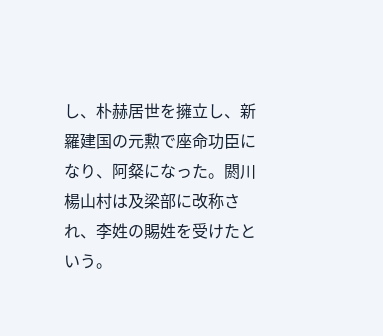し、朴赫居世を擁立し、新羅建国の元勲で座命功臣になり、阿粲になった。閼川楊山村は及梁部に改称され、李姓の賜姓を受けたという。